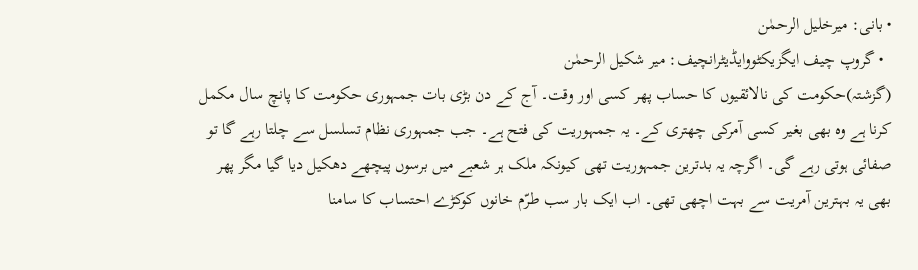• بانی: میرخلیل الرحمٰن
  • گروپ چیف ایگزیکٹووایڈیٹرانچیف: میر شکیل الرحمٰن
(گزشتہ)حکومت کی نالائقیوں کا حساب پھر کسی اور وقت۔ آج کے دن بڑی بات جمہوری حکومت کا پانچ سال مکمل کرنا ہے وہ بھی بغیر کسی آمرکی چھتری کے۔ یہ جمہوریت کی فتح ہے۔ جب جمہوری نظام تسلسل سے چلتا رہے گا تو صفائی ہوتی رہے گی۔ اگرچہ یہ بدترین جمہوریت تھی کیونکہ ملک ہر شعبے میں برسوں پیچھے دھکیل دیا گیا مگر پھر بھی یہ بہترین آمریت سے بہت اچھی تھی۔ اب ایک بار سب طرّم خانوں کوکڑے احتساب کا سامنا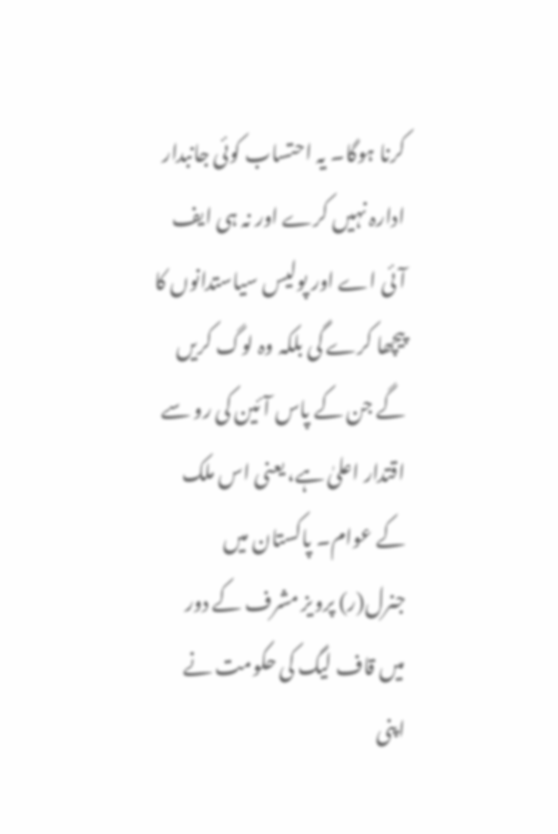کرنا ہوگا۔ یہ احتساب کوئی جانبدار ادارہ نہیں کرے اور نہ ہی ایف آئی اے اور پولیس سیاستدانوں کا پیچھا کرے گی بلکہ وہ لوگ کریں گے جن کے پاس آئین کی رو سے اقتدار اعلیٰ ہے، یعنی اس ملک کے عوام۔ پاکستان میں جنرل(ر) پرویز مشرف کے دور میں قاف لیگ کی حکومت نے اپنی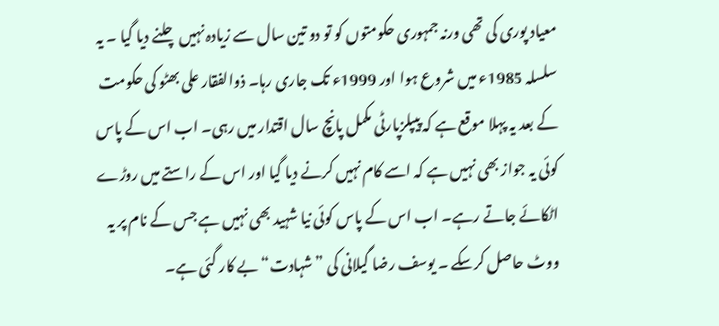معیاد پوری کی تھی ورنہ جمہوری حکومتوں کو تو دو تین سال سے زیادہ نہیں چلنے دیا گیا ۔ یہ سلسلہ 1985ء میں شروع ہوا اور 1999ء تک جاری رہا۔ ذوالفقار علی بھٹو کی حکومت کے بعد یہ پہلا موقع ہے کہ پیپلزپارٹی مکمل پانچ سال اقتدار میں رہی۔ اب اس کے پاس کوئی یہ جواز بھی نہیں ہے کہ اسے کام نہیں کرنے دیا گیا اور اس کے راستے میں روڑے اٹکائے جاتے رہے۔ اب اس کے پاس کوئی نیا شہید بھی نہیں ہے جس کے نام پر یہ ووٹ حاصل کرسکے ۔ یوسف رضا گیلانی کی ”شہادت“ بے کار گئی ہے۔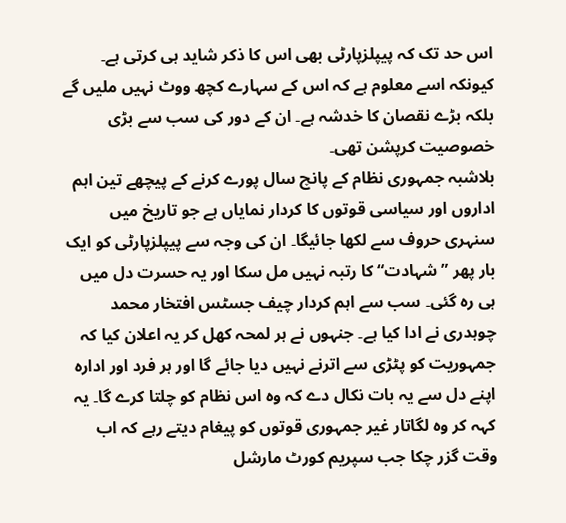اس حد تک کہ پیپلزپارٹی بھی اس کا ذکر شاید ہی کرتی ہے۔ کیونکہ اسے معلوم ہے کہ اس کے سہارے کچھ ووٹ نہیں ملیں گے بلکہ بڑے نقصان کا خدشہ ہے۔ ان کے دور کی سب سے بڑی خصوصیت کرپشن تھی۔
بلاشبہ جمہوری نظام کے پانچ سال پورے کرنے کے پیچھے تین اہم اداروں اور سیاسی قوتوں کا کردار نمایاں ہے جو تاریخ میں سنہری حروف سے لکھا جائیگا۔ ان کی وجہ سے پیپلزپارٹی کو ایک بار پھر ”شہادت“ کا رتبہ نہیں مل سکا اور یہ حسرت دل میں ہی رہ گئی۔ سب سے اہم کردار چیف جسٹس افتخار محمد چوہدری نے ادا کیا ہے۔ جنہوں نے ہر لمحہ کھل کر یہ اعلان کیا کہ جمہوریت کو پٹڑی سے اترنے نہیں دیا جائے گا اور ہر فرد اور ادارہ اپنے دل سے یہ بات نکال دے کہ وہ اس نظام کو چلتا کرے گا۔ یہ کہہ کر وہ لگاتار غیر جمہوری قوتوں کو پیغام دیتے رہے کہ اب وقت گزر چکا جب سپریم کورٹ مارشل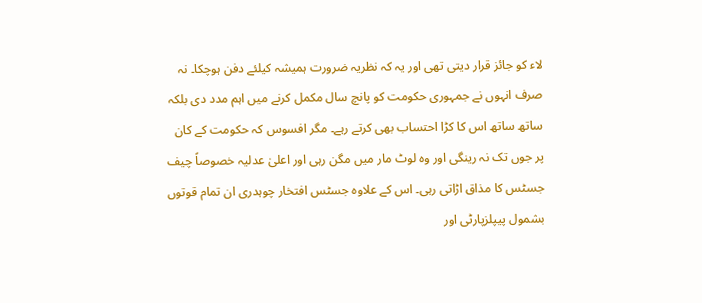لاء کو جائز قرار دیتی تھی اور یہ کہ نظریہ ضرورت ہمیشہ کیلئے دفن ہوچکا۔ نہ صرف انہوں نے جمہوری حکومت کو پانچ سال مکمل کرنے میں اہم مدد دی بلکہ ساتھ ساتھ اس کا کڑا احتساب بھی کرتے رہے۔ مگر افسوس کہ حکومت کے کان پر جوں تک نہ رینگی اور وہ لوٹ مار میں مگن رہی اور اعلیٰ عدلیہ خصوصاً چیف جسٹس کا مذاق اڑاتی رہی۔ اس کے علاوہ جسٹس افتخار چوہدری ان تمام قوتوں بشمول پیپلزپارٹی اور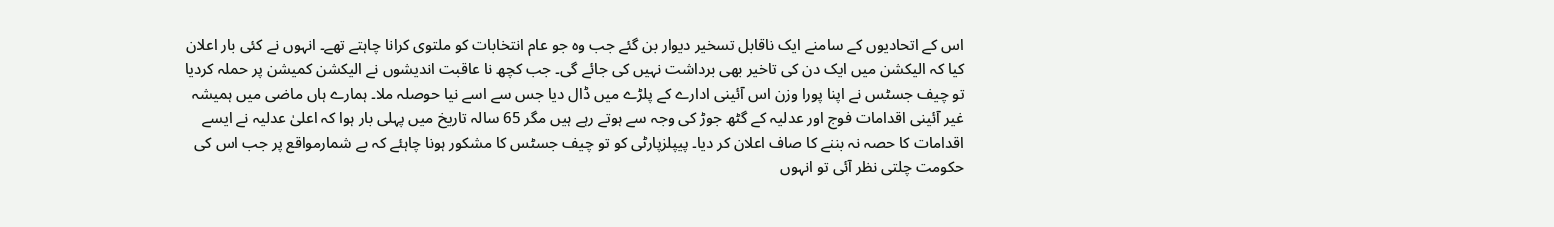اس کے اتحادیوں کے سامنے ایک ناقابل تسخیر دیوار بن گئے جب وہ جو عام انتخابات کو ملتوی کرانا چاہتے تھے۔ انہوں نے کئی بار اعلان کیا کہ الیکشن میں ایک دن کی تاخیر بھی برداشت نہیں کی جائے گی۔ جب کچھ نا عاقبت اندیشوں نے الیکشن کمیشن پر حملہ کردیا تو چیف جسٹس نے اپنا پورا وزن اس آئینی ادارے کے پلڑے میں ڈال دیا جس سے اسے نیا حوصلہ ملا۔ ہمارے ہاں ماضی میں ہمیشہ غیر آئینی اقدامات فوج اور عدلیہ کے گٹھ جوڑ کی وجہ سے ہوتے رہے ہیں مگر 65 سالہ تاریخ میں پہلی بار ہوا کہ اعلیٰ عدلیہ نے ایسے اقدامات کا حصہ نہ بننے کا صاف اعلان کر دیا۔ پیپلزپارٹی کو تو چیف جسٹس کا مشکور ہونا چاہئے کہ بے شمارمواقع پر جب اس کی حکومت چلتی نظر آئی تو انہوں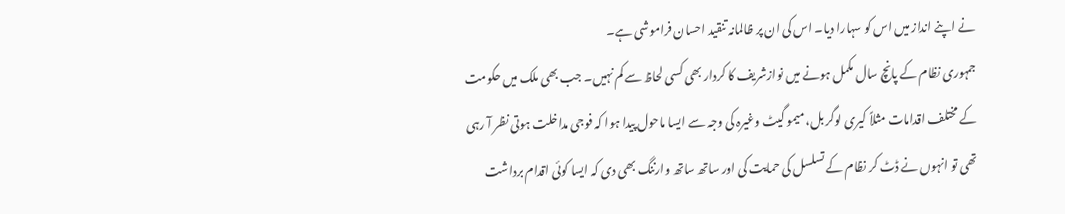نے اپنے انداز میں اس کو سہارا دیا۔ اس کی ان پر ظالمانہ تنقید احسان فراموشی ہے۔
جمہوری نظام کے پانچ سال مکمل ہونے میں نوازشریف کا کردار بھی کسی لحاظ سے کم نہیں۔ جب بھی ملک میں حکومت کے مختلف اقدامات مثلاً کیری لوگر بل، میمو گیٹ وغیرہ کی وجہ سے ایسا ماحول پیدا ہوا کہ فوجی مداخلت ہوتی نظر آ رہی تھی تو انہوں نے ڈٹ کر نظام کے تسلسل کی حمایت کی اور ساتھ ساتھ وارننگ بھی دی کہ ایسا کوئی اقدام برداشت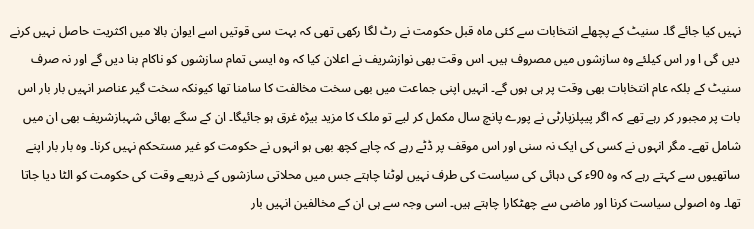نہیں کیا جائے گا۔ سنیٹ کے پچھلے انتخابات سے کئی ماہ قبل حکومت نے رٹ لگا رکھی تھی کہ بہت سی قوتیں اسے ایوان بالا میں اکثریت حاصل نہیں کرنے دیں گی ا ور اس کیلئے وہ سازشوں میں مصروف ہیں۔ اس وقت بھی نوازشریف نے اعلان کیا کہ وہ ایسی تمام سازشوں کو ناکام بنا دیں گے اور نہ صرف سنیٹ کے بلکہ عام انتخابات بھی وقت پر ہی ہوں گے۔ انہیں اپنی جماعت میں بھی سخت مخالفت کا سامنا تھا کیونکہ سخت گیر عناصر انہیں بار بار اس بات پر مجبور کر رہے تھے کہ اگر پیپلزپارٹی نے پورے پانچ سال مکمل کر لیے تو ملک کا مزید بیڑہ غرق ہو جائیگا۔ ان کے سگے بھائی شہبازشریف بھی ان میں شامل تھے۔ مگر انہوں نے کسی کی ایک نہ سنی اور اس موقف پر ڈٹے رہے کہ چاہے کچھ بھی ہو انہوں نے حکومت کو غیر مستحکم نہیں کرنا۔ وہ بار بار اپنے ساتھیوں سے کہتے رہے کہ وہ 90ء کی دہائی کی سیاست کی طرف نہیں لوٹنا چاہتے جس میں محلاتی سازشوں کے ذریعے وقت کی حکومت کو الٹا دیا جاتا تھا۔ وہ اصولی سیاست کرنا اور ماضی سے چھٹکارا چاہتے ہیں۔ اسی وجہ سے ہی ان کے مخالفین انہیں بار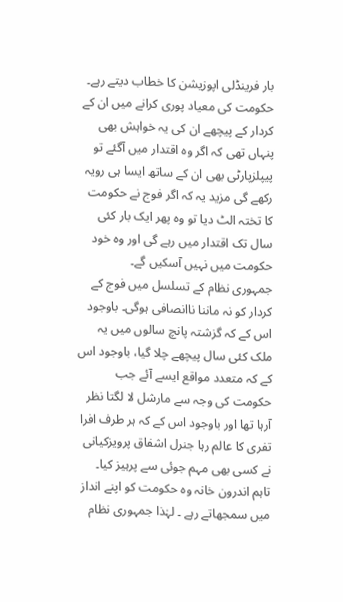بار فرینڈلی اپوزیشن کا خطاب دیتے رہے۔ حکومت کی معیاد پوری کرانے میں ان کے کردار کے پیچھے ان کی یہ خواہش بھی پنہاں تھی کہ اگر وہ اقتدار میں آگئے تو پیپلزپارٹی بھی ان کے ساتھ ایسا ہی رویہ رکھے گی مزید یہ کہ اگر فوج نے حکومت کا تختہ الٹ دیا تو وہ پھر ایک بار کئی سال تک اقتدار میں رہے گی اور وہ خود حکومت میں نہیں آسکیں گے۔
جمہوری نظام کے تسلسل میں فوج کے کردار کو نہ ماننا ناانصافی ہوگی۔ باوجود اس کے کہ گزشتہ پانچ سالوں میں یہ ملک کئی سال پیچھے چلا گیا، باوجود اس کے کہ متعدد مواقع ایسے آئے جب حکومت کی وجہ سے مارشل لا لگتا نظر آرہا تھا اور باوجود اس کے کہ ہر طرف افرا تفری کا عالم رہا جنرل اشفاق پرویزکیانی نے کسی بھی مہم جوئی سے پرہیز کیا۔ تاہم اندرون خانہ وہ حکومت کو اپنے انداز میں سمجھاتے رہے ۔ لہٰذا جمہوری نظام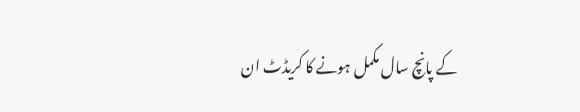کے پانچ سال مکمل ہونے کا کریڈٹ ان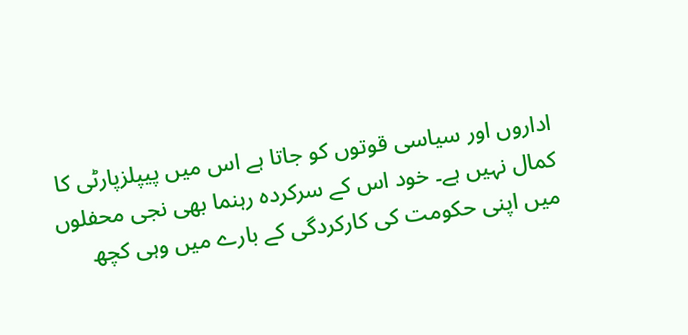اداروں اور سیاسی قوتوں کو جاتا ہے اس میں پیپلزپارٹی کا کمال نہیں ہے۔ خود اس کے سرکردہ رہنما بھی نجی محفلوں میں اپنی حکومت کی کارکردگی کے بارے میں وہی کچھ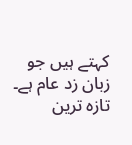کہتے ہیں جو زبان زد عام ہے۔
تازہ ترین